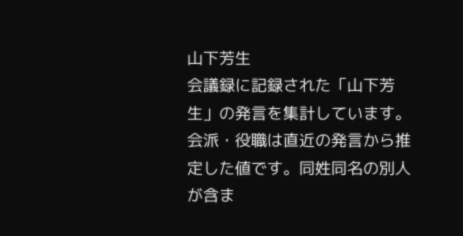山下芳生
会議録に記録された「山下芳生」の発言を集計しています。会派・役職は直近の発言から推定した値です。同姓同名の別人が含ま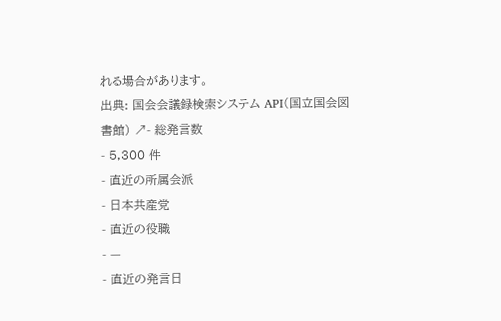れる場合があります。
出典: 国会会議録検索システム API(国立国会図書館) ↗- 総発言数
- 5,300 件
- 直近の所属会派
- 日本共産党
- 直近の役職
- —
- 直近の発言日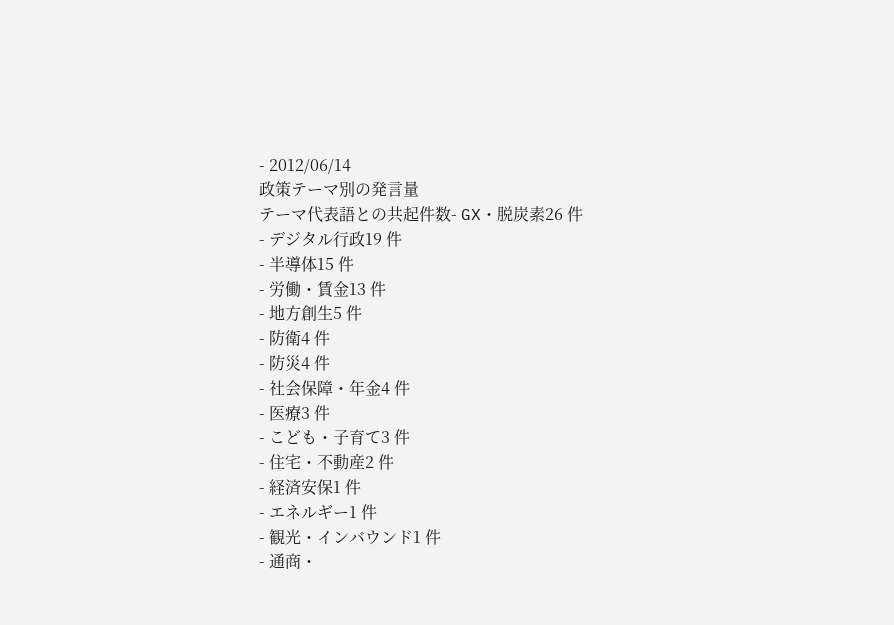- 2012/06/14
政策テーマ別の発言量
テーマ代表語との共起件数- GX・脱炭素26 件
- デジタル行政19 件
- 半導体15 件
- 労働・賃金13 件
- 地方創生5 件
- 防衛4 件
- 防災4 件
- 社会保障・年金4 件
- 医療3 件
- こども・子育て3 件
- 住宅・不動産2 件
- 経済安保1 件
- エネルギー1 件
- 観光・インバウンド1 件
- 通商・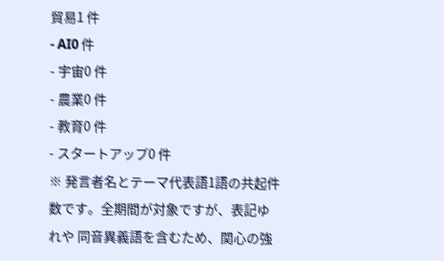貿易1 件
- AI0 件
- 宇宙0 件
- 農業0 件
- 教育0 件
- スタートアップ0 件
※ 発言者名とテーマ代表語1語の共起件数です。全期間が対象ですが、表記ゆれや 同音異義語を含むため、関心の強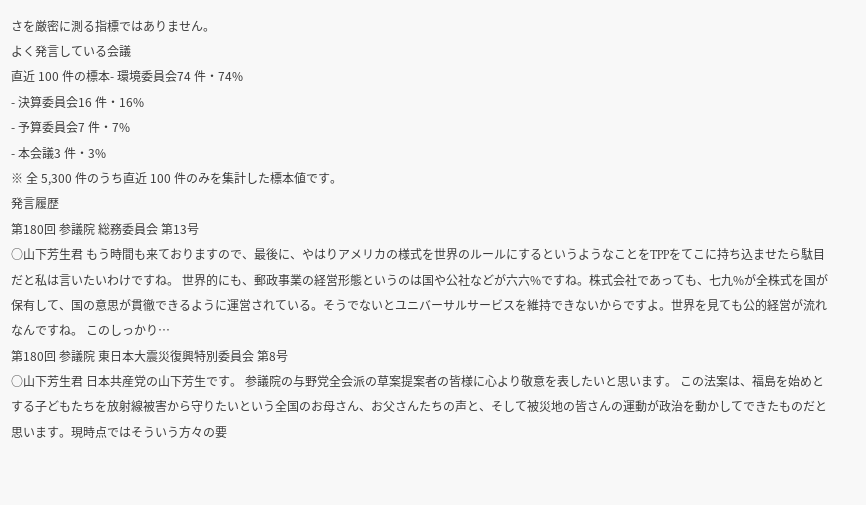さを厳密に測る指標ではありません。
よく発言している会議
直近 100 件の標本- 環境委員会74 件・74%
- 決算委員会16 件・16%
- 予算委員会7 件・7%
- 本会議3 件・3%
※ 全 5,300 件のうち直近 100 件のみを集計した標本値です。
発言履歴
第180回 参議院 総務委員会 第13号
○山下芳生君 もう時間も来ておりますので、最後に、やはりアメリカの様式を世界のルールにするというようなことをTPPをてこに持ち込ませたら駄目だと私は言いたいわけですね。 世界的にも、郵政事業の経営形態というのは国や公社などが六六%ですね。株式会社であっても、七九%が全株式を国が保有して、国の意思が貫徹できるように運営されている。そうでないとユニバーサルサービスを維持できないからですよ。世界を見ても公的経営が流れなんですね。 このしっかり…
第180回 参議院 東日本大震災復興特別委員会 第8号
○山下芳生君 日本共産党の山下芳生です。 参議院の与野党全会派の草案提案者の皆様に心より敬意を表したいと思います。 この法案は、福島を始めとする子どもたちを放射線被害から守りたいという全国のお母さん、お父さんたちの声と、そして被災地の皆さんの運動が政治を動かしてできたものだと思います。現時点ではそういう方々の要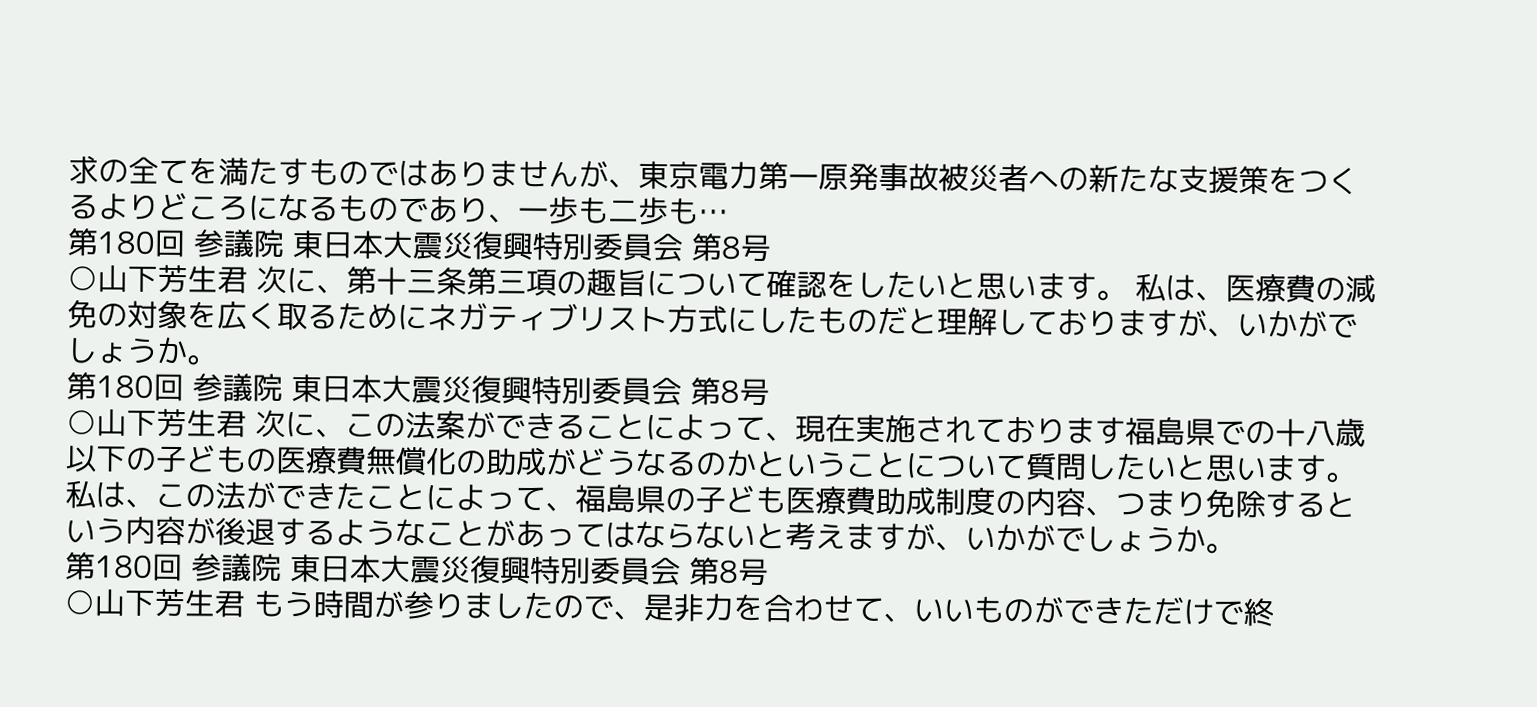求の全てを満たすものではありませんが、東京電力第一原発事故被災者への新たな支援策をつくるよりどころになるものであり、一歩も二歩も…
第180回 参議院 東日本大震災復興特別委員会 第8号
○山下芳生君 次に、第十三条第三項の趣旨について確認をしたいと思います。 私は、医療費の減免の対象を広く取るためにネガティブリスト方式にしたものだと理解しておりますが、いかがでしょうか。
第180回 参議院 東日本大震災復興特別委員会 第8号
○山下芳生君 次に、この法案ができることによって、現在実施されております福島県での十八歳以下の子どもの医療費無償化の助成がどうなるのかということについて質問したいと思います。 私は、この法ができたことによって、福島県の子ども医療費助成制度の内容、つまり免除するという内容が後退するようなことがあってはならないと考えますが、いかがでしょうか。
第180回 参議院 東日本大震災復興特別委員会 第8号
○山下芳生君 もう時間が参りましたので、是非力を合わせて、いいものができただけで終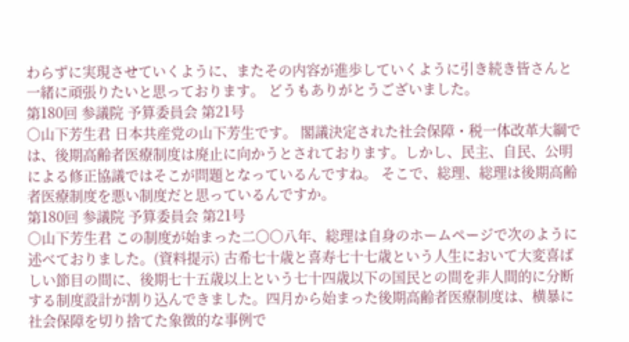わらずに実現させていくように、またその内容が進歩していくように引き続き皆さんと一緒に頑張りたいと思っております。 どうもありがとうございました。
第180回 参議院 予算委員会 第21号
○山下芳生君 日本共産党の山下芳生です。 閣議決定された社会保障・税一体改革大綱では、後期高齢者医療制度は廃止に向かうとされております。しかし、民主、自民、公明による修正協議ではそこが問題となっているんですね。 そこで、総理、総理は後期高齢者医療制度を悪い制度だと思っているんですか。
第180回 参議院 予算委員会 第21号
○山下芳生君 この制度が始まった二〇〇八年、総理は自身のホームページで次のように述べておりました。(資料提示) 古希七十歳と喜寿七十七歳という人生において大変喜ばしい節目の間に、後期七十五歳以上という七十四歳以下の国民との間を非人間的に分断する制度設計が割り込んできました。四月から始まった後期高齢者医療制度は、横暴に社会保障を切り捨てた象徴的な事例で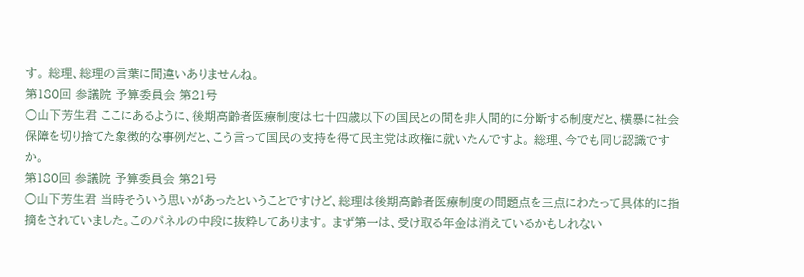す。 総理、総理の言葉に間違いありませんね。
第180回 参議院 予算委員会 第21号
○山下芳生君 ここにあるように、後期高齢者医療制度は七十四歳以下の国民との間を非人間的に分断する制度だと、横暴に社会保障を切り捨てた象徴的な事例だと、こう言って国民の支持を得て民主党は政権に就いたんですよ。 総理、今でも同じ認識ですか。
第180回 参議院 予算委員会 第21号
○山下芳生君 当時そういう思いがあったということですけど、総理は後期高齢者医療制度の問題点を三点にわたって具体的に指摘をされていました。このパネルの中段に抜粋してあります。 まず第一は、受け取る年金は消えているかもしれない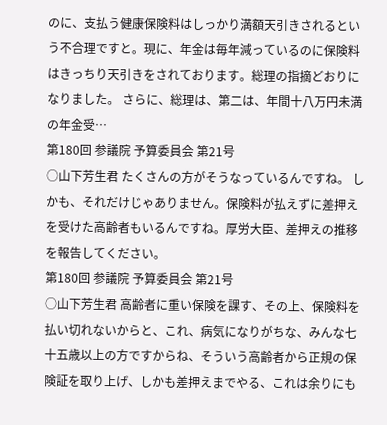のに、支払う健康保険料はしっかり満額天引きされるという不合理ですと。現に、年金は毎年減っているのに保険料はきっちり天引きをされております。総理の指摘どおりになりました。 さらに、総理は、第二は、年間十八万円未満の年金受…
第180回 参議院 予算委員会 第21号
○山下芳生君 たくさんの方がそうなっているんですね。 しかも、それだけじゃありません。保険料が払えずに差押えを受けた高齢者もいるんですね。厚労大臣、差押えの推移を報告してください。
第180回 参議院 予算委員会 第21号
○山下芳生君 高齢者に重い保険を課す、その上、保険料を払い切れないからと、これ、病気になりがちな、みんな七十五歳以上の方ですからね、そういう高齢者から正規の保険証を取り上げ、しかも差押えまでやる、これは余りにも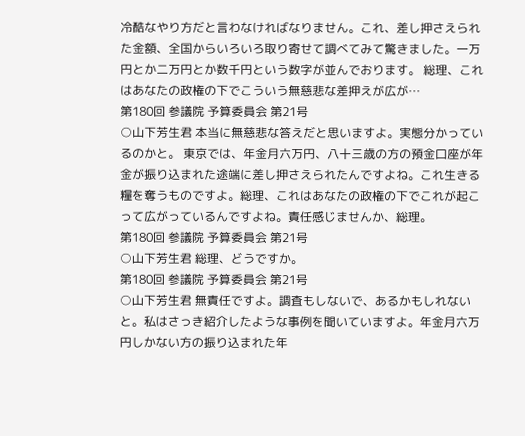冷酷なやり方だと言わなければなりません。これ、差し押さえられた金額、全国からいろいろ取り寄せて調べてみて驚きました。一万円とか二万円とか数千円という数字が並んでおります。 総理、これはあなたの政権の下でこういう無慈悲な差押えが広が…
第180回 参議院 予算委員会 第21号
○山下芳生君 本当に無慈悲な答えだと思いますよ。実態分かっているのかと。 東京では、年金月六万円、八十三歳の方の預金口座が年金が振り込まれた途端に差し押さえられたんですよね。これ生きる糧を奪うものですよ。総理、これはあなたの政権の下でこれが起こって広がっているんですよね。責任感じませんか、総理。
第180回 参議院 予算委員会 第21号
○山下芳生君 総理、どうですか。
第180回 参議院 予算委員会 第21号
○山下芳生君 無責任ですよ。調査もしないで、あるかもしれないと。私はさっき紹介したような事例を聞いていますよ。年金月六万円しかない方の振り込まれた年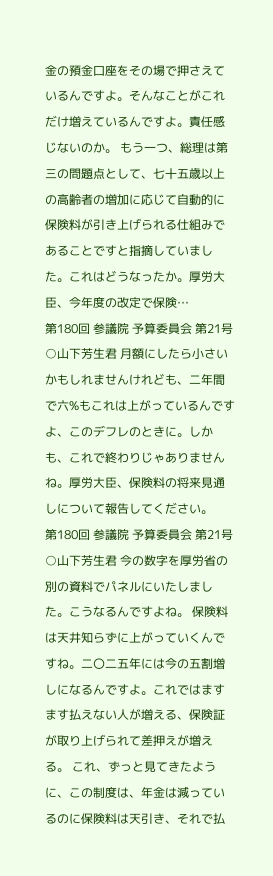金の預金口座をその場で押さえているんですよ。そんなことがこれだけ増えているんですよ。責任感じないのか。 もう一つ、総理は第三の問題点として、七十五歳以上の高齢者の増加に応じて自動的に保険料が引き上げられる仕組みであることですと指摘していました。これはどうなったか。厚労大臣、今年度の改定で保険…
第180回 参議院 予算委員会 第21号
○山下芳生君 月額にしたら小さいかもしれませんけれども、二年間で六%もこれは上がっているんですよ、このデフレのときに。しかも、これで終わりじゃありませんね。厚労大臣、保険料の将来見通しについて報告してください。
第180回 参議院 予算委員会 第21号
○山下芳生君 今の数字を厚労省の別の資料でパネルにいたしました。こうなるんですよね。 保険料は天井知らずに上がっていくんですね。二〇二五年には今の五割増しになるんですよ。これではますます払えない人が増える、保険証が取り上げられて差押えが増える。 これ、ずっと見てきたように、この制度は、年金は減っているのに保険料は天引き、それで払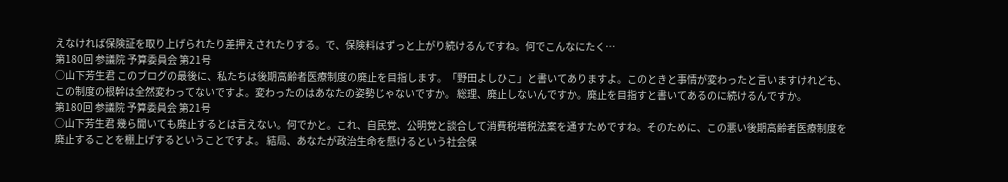えなければ保険証を取り上げられたり差押えされたりする。で、保険料はずっと上がり続けるんですね。何でこんなにたく…
第180回 参議院 予算委員会 第21号
○山下芳生君 このブログの最後に、私たちは後期高齢者医療制度の廃止を目指します。「野田よしひこ」と書いてありますよ。このときと事情が変わったと言いますけれども、この制度の根幹は全然変わってないですよ。変わったのはあなたの姿勢じゃないですか。 総理、廃止しないんですか。廃止を目指すと書いてあるのに続けるんですか。
第180回 参議院 予算委員会 第21号
○山下芳生君 幾ら聞いても廃止するとは言えない。何でかと。これ、自民党、公明党と談合して消費税増税法案を通すためですね。そのために、この悪い後期高齢者医療制度を廃止することを棚上げするということですよ。 結局、あなたが政治生命を懸けるという社会保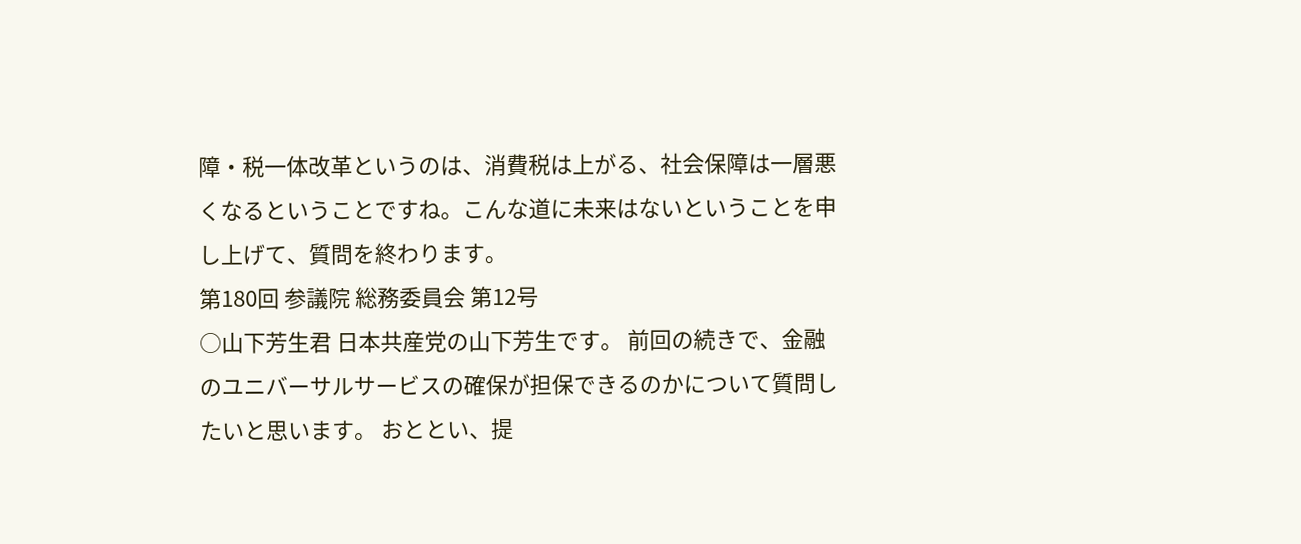障・税一体改革というのは、消費税は上がる、社会保障は一層悪くなるということですね。こんな道に未来はないということを申し上げて、質問を終わります。
第180回 参議院 総務委員会 第12号
○山下芳生君 日本共産党の山下芳生です。 前回の続きで、金融のユニバーサルサービスの確保が担保できるのかについて質問したいと思います。 おととい、提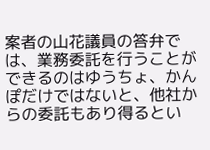案者の山花議員の答弁では、業務委託を行うことができるのはゆうちょ、かんぽだけではないと、他社からの委託もあり得るとい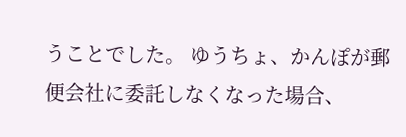うことでした。 ゆうちょ、かんぽが郵便会社に委託しなくなった場合、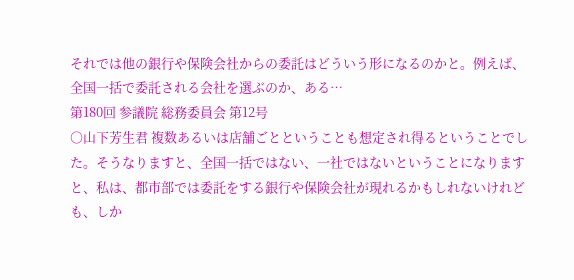それでは他の銀行や保険会社からの委託はどういう形になるのかと。例えば、全国一括で委託される会社を選ぶのか、ある…
第180回 参議院 総務委員会 第12号
○山下芳生君 複数あるいは店舗ごとということも想定され得るということでした。そうなりますと、全国一括ではない、一社ではないということになりますと、私は、都市部では委託をする銀行や保険会社が現れるかもしれないけれども、しか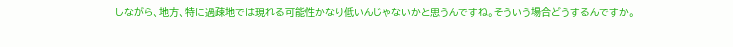しながら、地方、特に過疎地では現れる可能性かなり低いんじゃないかと思うんですね。そういう場合どうするんですか。